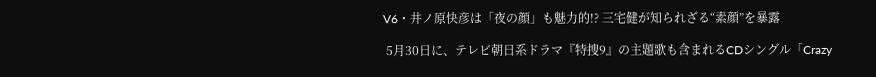V6・井ノ原快彦は「夜の顔」も魅力的!? 三宅健が知られざる“素顔”を暴露

 5月30日に、テレビ朝日系ドラマ『特捜9』の主題歌も含まれるCDシングル「Crazy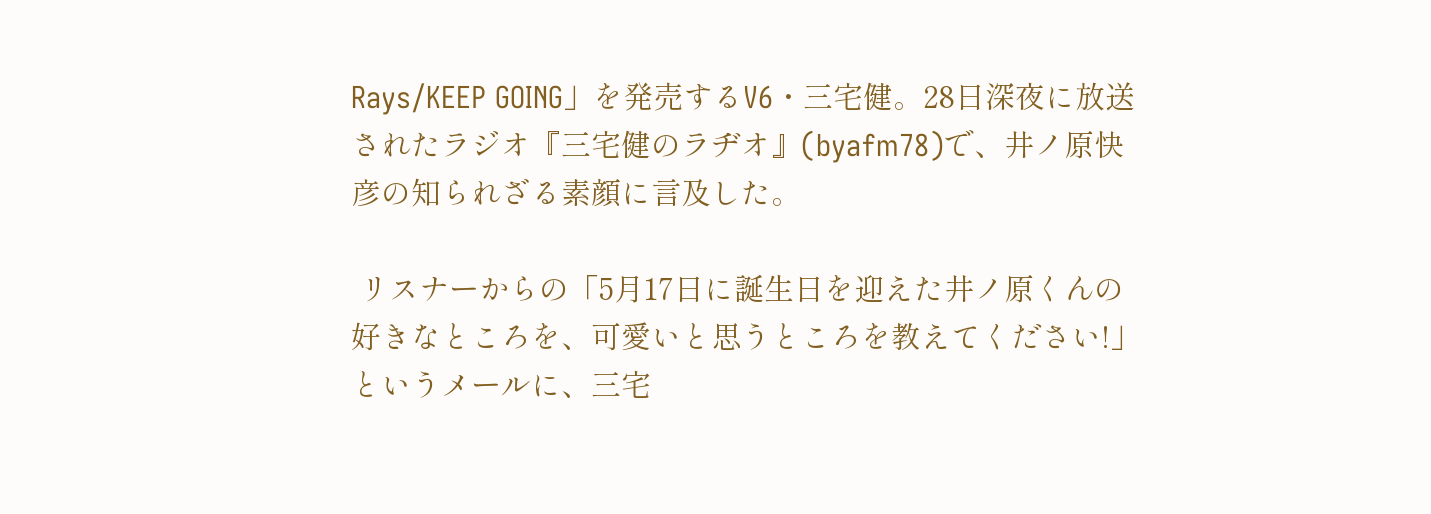Rays/KEEP GOING」を発売するV6・三宅健。28日深夜に放送されたラジオ『三宅健のラヂオ』(byafm78)で、井ノ原快彦の知られざる素顔に言及した。

 リスナーからの「5月17日に誕生日を迎えた井ノ原くんの好きなところを、可愛いと思うところを教えてください!」というメールに、三宅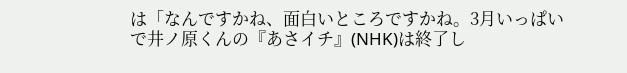は「なんですかね、面白いところですかね。3月いっぱいで井ノ原くんの『あさイチ』(NHK)は終了し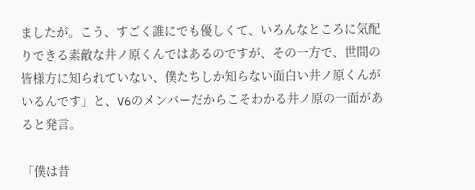ましたが。こう、すごく誰にでも優しくて、いろんなところに気配りできる素敵な井ノ原くんではあるのですが、その一方で、世間の皆様方に知られていない、僕たちしか知らない面白い井ノ原くんがいるんです」と、V6のメンバーだからこそわかる井ノ原の一面があると発言。

「僕は昔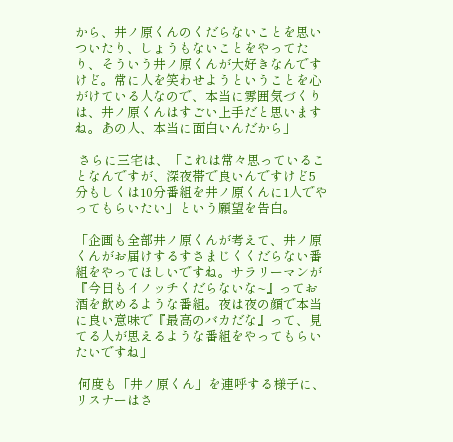から、井ノ原くんのくだらないことを思いついたり、しょうもないことをやってたり、そういう井ノ原くんが大好きなんですけど。常に人を笑わせようということを心がけている人なので、本当に雰囲気づくりは、井ノ原くんはすごい上手だと思いますね。あの人、本当に面白いんだから」

 さらに三宅は、「これは常々思っていることなんですが、深夜帯で良いんですけど5分もしくは10分番組を井ノ原くんに1人でやってもらいたい」という願望を告白。

「企画も全部井ノ原くんが考えて、井ノ原くんがお届けするすさまじくくだらない番組をやってほしいですね。サラリーマンが『今日もイノッチくだらないな~』ってお酒を飲めるような番組。夜は夜の顔で本当に良い意味で『最高のバカだな』って、見てる人が思えるような番組をやってもらいたいですね」

 何度も「井ノ原くん」を連呼する様子に、リスナーはさ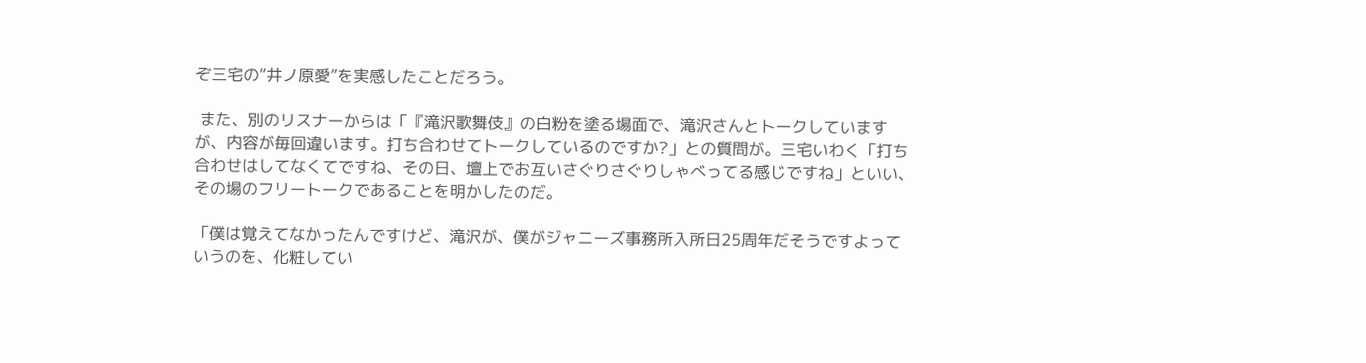ぞ三宅の“井ノ原愛”を実感したことだろう。

 また、別のリスナーからは「『滝沢歌舞伎』の白粉を塗る場面で、滝沢さんとトークしていますが、内容が毎回違います。打ち合わせてトークしているのですか?」との質問が。三宅いわく「打ち合わせはしてなくてですね、その日、壇上でお互いさぐりさぐりしゃべってる感じですね」といい、その場のフリートークであることを明かしたのだ。

「僕は覚えてなかったんですけど、滝沢が、僕がジャニーズ事務所入所日25周年だそうですよっていうのを、化粧してい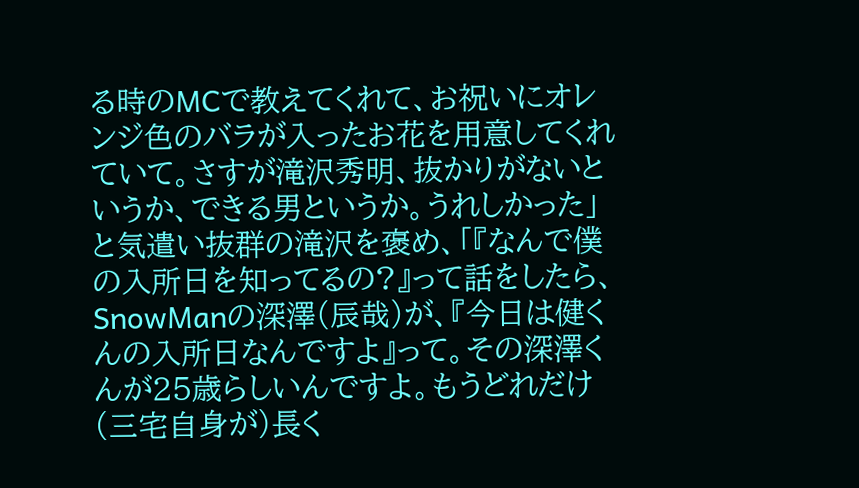る時のMCで教えてくれて、お祝いにオレンジ色のバラが入ったお花を用意してくれていて。さすが滝沢秀明、抜かりがないというか、できる男というか。うれしかった」と気遣い抜群の滝沢を褒め、「『なんで僕の入所日を知ってるの?』って話をしたら、SnowManの深澤(辰哉)が、『今日は健くんの入所日なんですよ』って。その深澤くんが25歳らしいんですよ。もうどれだけ(三宅自身が)長く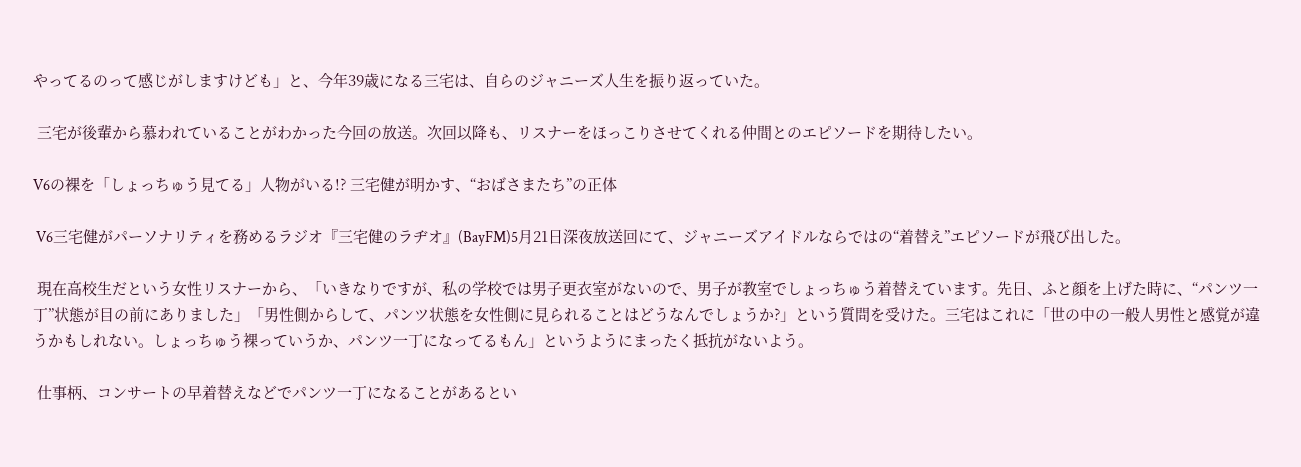やってるのって感じがしますけども」と、今年39歳になる三宅は、自らのジャニーズ人生を振り返っていた。

 三宅が後輩から慕われていることがわかった今回の放送。次回以降も、リスナーをほっこりさせてくれる仲間とのエピソードを期待したい。

V6の裸を「しょっちゅう見てる」人物がいる!? 三宅健が明かす、“おばさまたち”の正体

 V6三宅健がパーソナリティを務めるラジオ『三宅健のラヂオ』(BayFM)5月21日深夜放送回にて、ジャニーズアイドルならではの“着替え”エピソードが飛び出した。

 現在高校生だという女性リスナーから、「いきなりですが、私の学校では男子更衣室がないので、男子が教室でしょっちゅう着替えています。先日、ふと顔を上げた時に、“パンツ一丁”状態が目の前にありました」「男性側からして、パンツ状態を女性側に見られることはどうなんでしょうか?」という質問を受けた。三宅はこれに「世の中の一般人男性と感覚が違うかもしれない。しょっちゅう裸っていうか、パンツ一丁になってるもん」というようにまったく抵抗がないよう。

 仕事柄、コンサートの早着替えなどでパンツ一丁になることがあるとい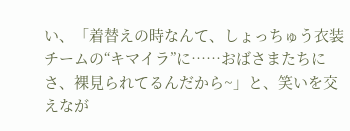い、「着替えの時なんて、しょっちゅう衣装チームの“キマイラ”に……おばさまたちにさ、裸見られてるんだから~」と、笑いを交えなが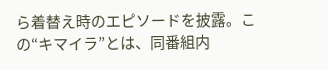ら着替え時のエピソードを披露。この“キマイラ”とは、同番組内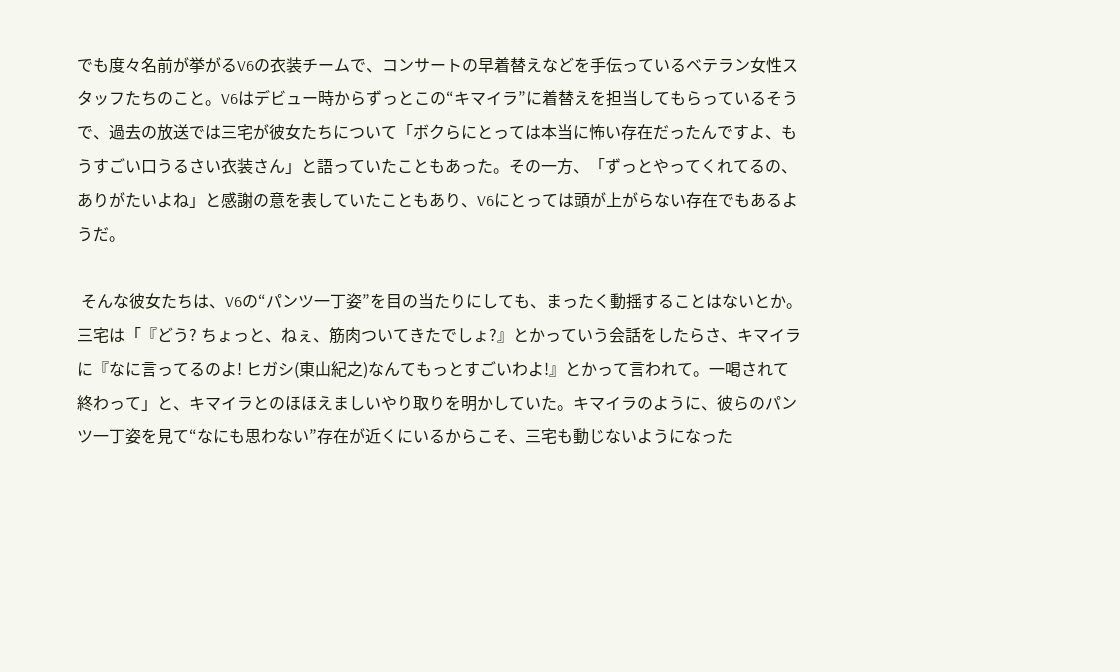でも度々名前が挙がるV6の衣装チームで、コンサートの早着替えなどを手伝っているベテラン女性スタッフたちのこと。V6はデビュー時からずっとこの“キマイラ”に着替えを担当してもらっているそうで、過去の放送では三宅が彼女たちについて「ボクらにとっては本当に怖い存在だったんですよ、もうすごい口うるさい衣装さん」と語っていたこともあった。その一方、「ずっとやってくれてるの、ありがたいよね」と感謝の意を表していたこともあり、V6にとっては頭が上がらない存在でもあるようだ。

 そんな彼女たちは、V6の“パンツ一丁姿”を目の当たりにしても、まったく動揺することはないとか。三宅は「『どう? ちょっと、ねぇ、筋肉ついてきたでしょ?』とかっていう会話をしたらさ、キマイラに『なに言ってるのよ! ヒガシ(東山紀之)なんてもっとすごいわよ!』とかって言われて。一喝されて終わって」と、キマイラとのほほえましいやり取りを明かしていた。キマイラのように、彼らのパンツ一丁姿を見て“なにも思わない”存在が近くにいるからこそ、三宅も動じないようになった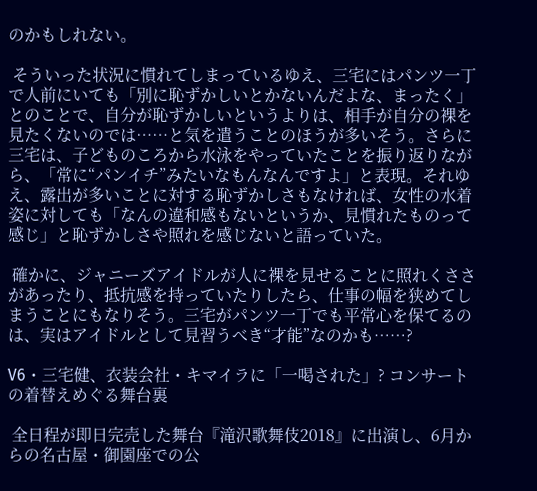のかもしれない。

 そういった状況に慣れてしまっているゆえ、三宅にはパンツ一丁で人前にいても「別に恥ずかしいとかないんだよな、まったく」とのことで、自分が恥ずかしいというよりは、相手が自分の裸を見たくないのでは……と気を遣うことのほうが多いそう。さらに三宅は、子どものころから水泳をやっていたことを振り返りながら、「常に“パンイチ”みたいなもんなんですよ」と表現。それゆえ、露出が多いことに対する恥ずかしさもなければ、女性の水着姿に対しても「なんの違和感もないというか、見慣れたものって感じ」と恥ずかしさや照れを感じないと語っていた。

 確かに、ジャニーズアイドルが人に裸を見せることに照れくささがあったり、抵抗感を持っていたりしたら、仕事の幅を狭めてしまうことにもなりそう。三宅がパンツ一丁でも平常心を保てるのは、実はアイドルとして見習うべき“才能”なのかも……?

V6・三宅健、衣装会社・キマイラに「一喝された」? コンサートの着替えめぐる舞台裏

 全日程が即日完売した舞台『滝沢歌舞伎2018』に出演し、6月からの名古屋・御園座での公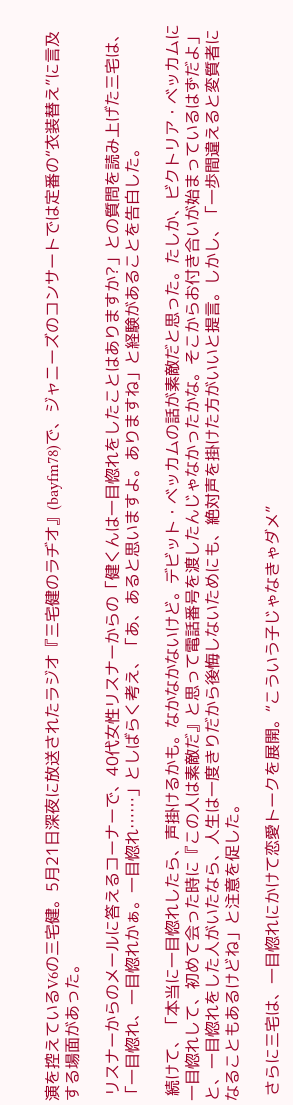演を控えているV6の三宅健。5月21日深夜に放送されたラジオ『三宅健のラヂオ』(bayfm78)で、ジャニーズのコンサートでは定番の“衣装替え”に言及する場面があった。

 リスナーからのメールに答えるコーナーで、40代女性リスナーからの「健くんは一目惚れをしたことはありますか?」との質問を読み上げた三宅は、「一目惚れ、一目惚れかぁ。一目惚れ……」としばらく考え、「あ、あると思いますよ。ありますね」と経験があることを告白した。

 続けて、「本当に一目惚れしたら、声掛けるかも。なかなかないけど。デビット・ベッカムの話が素敵だと思った。たしか、ビクトリア・ベッカムに一目惚れして、初めて会った時に『この人は素敵だ』と思って電話番号を渡したんじゃなかったかな。そこからお付き合いが始まっているはずだよ」と、一目惚れをした人がいたなら、人生は一度きりだから後悔しないためにも、絶対声を掛けた方がいいと提言。しかし、「一歩間違えると変質者になることもあるけどね」と注意を促した。

 さらに三宅は、一目惚れにかけて恋愛トークを展開。“こういう子じゃなきゃダメ”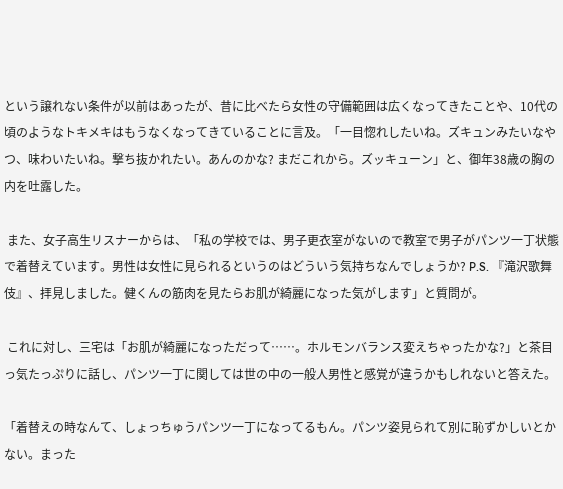という譲れない条件が以前はあったが、昔に比べたら女性の守備範囲は広くなってきたことや、10代の頃のようなトキメキはもうなくなってきていることに言及。「一目惚れしたいね。ズキュンみたいなやつ、味わいたいね。撃ち抜かれたい。あんのかな? まだこれから。ズッキューン」と、御年38歳の胸の内を吐露した。

 また、女子高生リスナーからは、「私の学校では、男子更衣室がないので教室で男子がパンツ一丁状態で着替えています。男性は女性に見られるというのはどういう気持ちなんでしょうか? P.S. 『滝沢歌舞伎』、拝見しました。健くんの筋肉を見たらお肌が綺麗になった気がします」と質問が。

 これに対し、三宅は「お肌が綺麗になっただって……。ホルモンバランス変えちゃったかな?」と茶目っ気たっぷりに話し、パンツ一丁に関しては世の中の一般人男性と感覚が違うかもしれないと答えた。

「着替えの時なんて、しょっちゅうパンツ一丁になってるもん。パンツ姿見られて別に恥ずかしいとかない。まった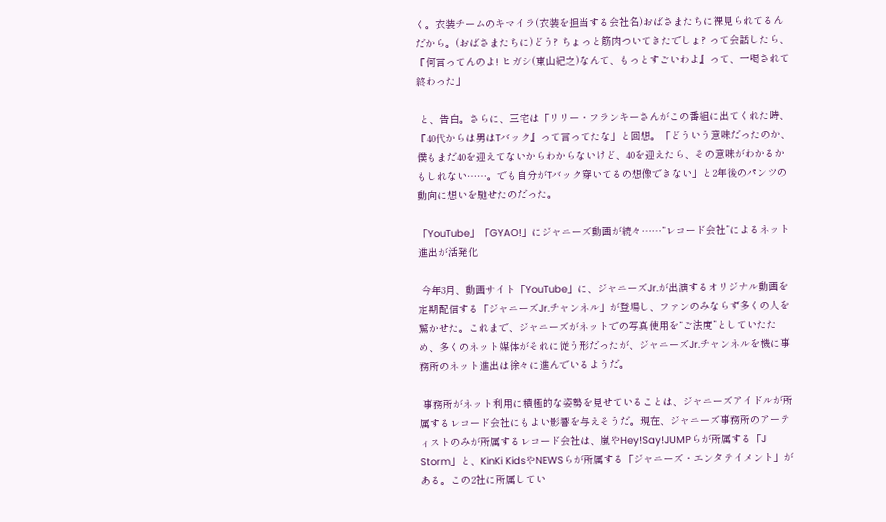く。衣装チームのキマイラ(衣装を担当する会社名)おばさまたちに裸見られてるんだから。(おばさまたちに)どう? ちょっと筋肉ついてきたでしょ? って会話したら、『何言ってんのよ! ヒガシ(東山紀之)なんて、もっとすごいわよ』って、一喝されて終わった」

 と、告白。さらに、三宅は「リリー・フランキーさんがこの番組に出てくれた時、『40代からは男はTバック』って言ってたな」と回想。「どういう意味だったのか、僕もまだ40を迎えてないからわからないけど、40を迎えたら、その意味がわかるかもしれない……。でも自分がTバック穿いてるの想像できない」と2年後のパンツの動向に想いを馳せたのだった。

「YouTube」「GYAO!」にジャニーズ動画が続々……“レコード会社”によるネット進出が活発化

 今年3月、動画サイト「YouTube」に、ジャニーズJr.が出演するオリジナル動画を定期配信する「ジャニーズJr.チャンネル」が登場し、ファンのみならず多くの人を驚かせた。これまで、ジャニーズがネットでの写真使用を“ご法度”としていたため、多くのネット媒体がそれに従う形だったが、ジャニーズJr.チャンネルを機に事務所のネット進出は徐々に進んでいるようだ。

 事務所がネット利用に積極的な姿勢を見せていることは、ジャニーズアイドルが所属するレコード会社にもよい影響を与えそうだ。現在、ジャニーズ事務所のアーティストのみが所属するレコード会社は、嵐やHey!Say!JUMPらが所属する「J Storm」と、KinKi KidsやNEWSらが所属する「ジャニーズ・エンタテイメント」がある。この2社に所属してい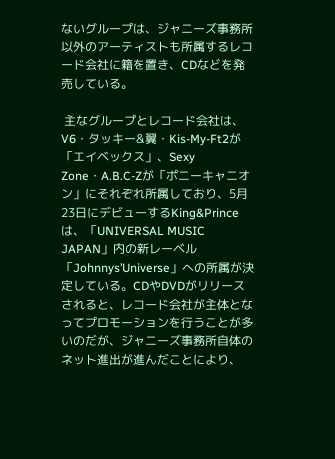ないグループは、ジャニーズ事務所以外のアーティストも所属するレコード会社に籍を置き、CDなどを発売している。

 主なグループとレコード会社は、V6・タッキー&翼・Kis-My-Ft2が「エイベックス」、Sexy Zone・A.B.C-Zが「ポニーキャニオン」にそれぞれ所属しており、5月23日にデビューするKing&Princeは、「UNIVERSAL MUSIC JAPAN」内の新レーベル「Johnnys’Universe」への所属が決定している。CDやDVDがリリースされると、レコード会社が主体となってプロモーションを行うことが多いのだが、ジャニーズ事務所自体のネット進出が進んだことにより、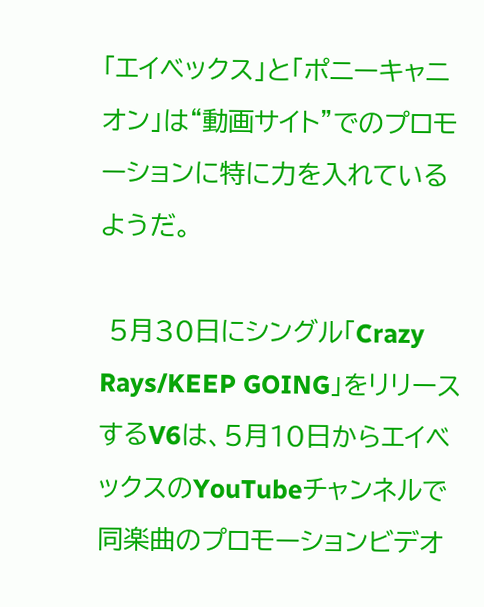「エイベックス」と「ポニーキャニオン」は“動画サイト”でのプロモーションに特に力を入れているようだ。

 5月30日にシングル「Crazy Rays/KEEP GOING」をリリースするV6は、5月10日からエイベックスのYouTubeチャンネルで同楽曲のプロモーションビデオ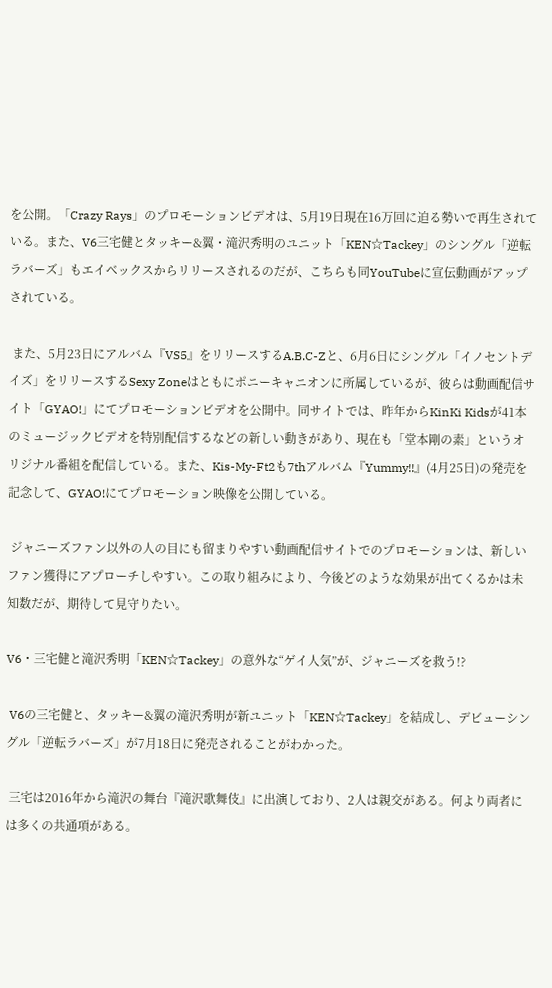を公開。「Crazy Rays」のプロモーションビデオは、5月19日現在16万回に迫る勢いで再生されている。また、V6三宅健とタッキー&翼・滝沢秀明のユニット「KEN☆Tackey」のシングル「逆転ラバーズ」もエイベックスからリリースされるのだが、こちらも同YouTubeに宣伝動画がアップされている。

 また、5月23日にアルバム『VS5』をリリースするA.B.C-Zと、6月6日にシングル「イノセントデイズ」をリリースするSexy Zoneはともにポニーキャニオンに所属しているが、彼らは動画配信サイト「GYAO!」にてプロモーションビデオを公開中。同サイトでは、昨年からKinKi Kidsが41本のミュージックビデオを特別配信するなどの新しい動きがあり、現在も「堂本剛の素」というオリジナル番組を配信している。また、Kis-My-Ft2も7thアルバム『Yummy!!』(4月25日)の発売を記念して、GYAO!にてプロモーション映像を公開している。

 ジャニーズファン以外の人の目にも留まりやすい動画配信サイトでのプロモーションは、新しいファン獲得にアプローチしやすい。この取り組みにより、今後どのような効果が出てくるかは未知数だが、期待して見守りたい。

V6・三宅健と滝沢秀明「KEN☆Tackey」の意外な“ゲイ人気”が、ジャニーズを救う!?

 V6の三宅健と、タッキー&翼の滝沢秀明が新ユニット「KEN☆Tackey」を結成し、デビューシングル「逆転ラバーズ」が7月18日に発売されることがわかった。

 三宅は2016年から滝沢の舞台『滝沢歌舞伎』に出演しており、2人は親交がある。何より両者には多くの共通項がある。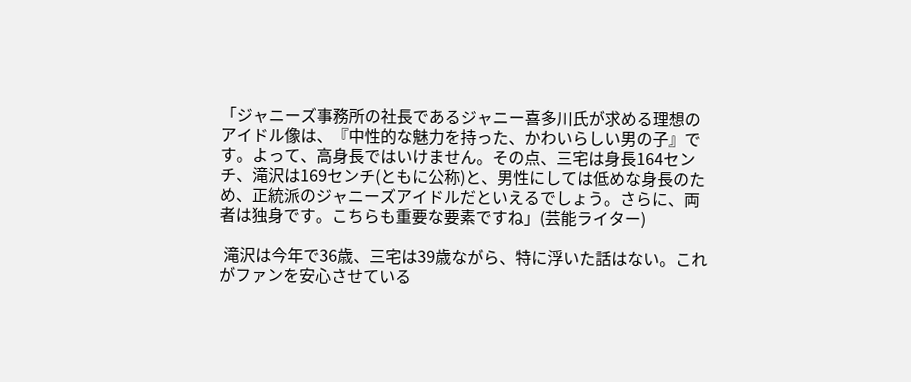「ジャニーズ事務所の社長であるジャニー喜多川氏が求める理想のアイドル像は、『中性的な魅力を持った、かわいらしい男の子』です。よって、高身長ではいけません。その点、三宅は身長164センチ、滝沢は169センチ(ともに公称)と、男性にしては低めな身長のため、正統派のジャニーズアイドルだといえるでしょう。さらに、両者は独身です。こちらも重要な要素ですね」(芸能ライター)

 滝沢は今年で36歳、三宅は39歳ながら、特に浮いた話はない。これがファンを安心させている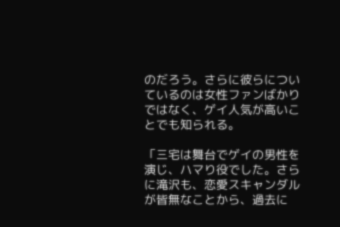のだろう。さらに彼らについているのは女性ファンばかりではなく、ゲイ人気が高いことでも知られる。

「三宅は舞台でゲイの男性を演じ、ハマり役でした。さらに滝沢も、恋愛スキャンダルが皆無なことから、過去に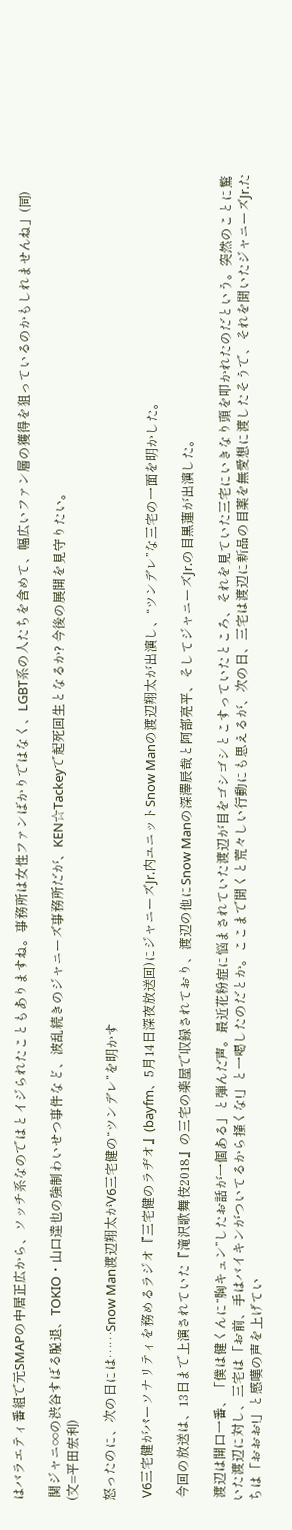はバラエティ番組で元SMAPの中居正広から、ソッチ系なのではとイジられたこともありますね。事務所は女性ファンばかりではなく、LGBT系の人たちを含めて、幅広いファン層の獲得を狙っているのかもしれませんね」(同)

 関ジャニ∞の渋谷すばる脱退、TOKIO・山口達也の強制わいせつ事件など、波乱続きのジャニーズ事務所だが、KEN☆Tackeyで起死回生となるか? 今後の展開を見守りたい。
(文=平田宏利)

怒ったのに、次の日には……Snow Man渡辺翔太がV6三宅健の“ツンデレ”を明かす

 V6三宅健がパーソナリティを務めるラジオ『三宅健のラヂオ』(bayfm、5月14日深夜放送回)にジャニーズJr.内ユニットSnow Manの渡辺翔太が出演し、“ツンデレ”な三宅の一面を明かした。

 今回の放送は、13日まで上演されていた『滝沢歌舞伎2018』の三宅の楽屋で収録されており、渡辺の他にSnow Manの深澤辰哉と阿部亮平、そしてジャニーズJr.の目黒蓮が出演した。

 渡辺は開口一番、「僕は健くんに“胸キュン”したお話が一個ある」と弾んだ声。最近花粉症に悩まされていた渡辺が目をゴシゴシとこすっていたところ、それを見ていた三宅にいきなり頭を叩かれたのだという。突然のことに驚いた渡辺に対し、三宅は「お前、手はバイキンがついてるから掻くな!」と一喝したのだとか。ここまで聞くと荒々しい行動にも思えるが、次の日、三宅は渡辺に新品の目薬を無愛想に渡したそうで、それを聞いたジャニーズJr.たちは「おおお!」と感嘆の声を上げてい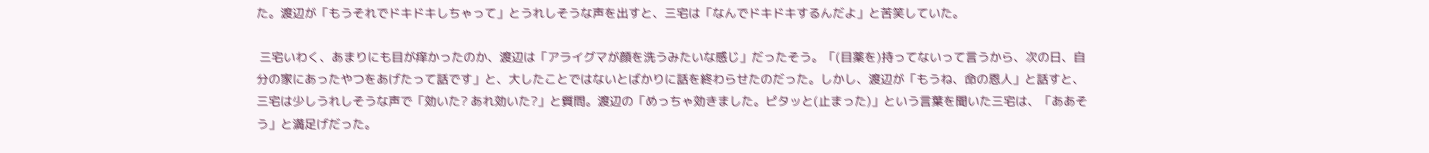た。渡辺が「もうそれでドキドキしちゃって」とうれしそうな声を出すと、三宅は「なんでドキドキするんだよ」と苦笑していた。

 三宅いわく、あまりにも目が痒かったのか、渡辺は「アライグマが顔を洗うみたいな感じ」だったそう。「(目薬を)持ってないって言うから、次の日、自分の家にあったやつをあげたって話です」と、大したことではないとばかりに話を終わらせたのだった。しかし、渡辺が「もうね、命の恩人」と話すと、三宅は少しうれしそうな声で「効いた? あれ効いた?」と質問。渡辺の「めっちゃ効きました。ピタッと(止まった)」という言葉を聞いた三宅は、「ああそう」と満足げだった。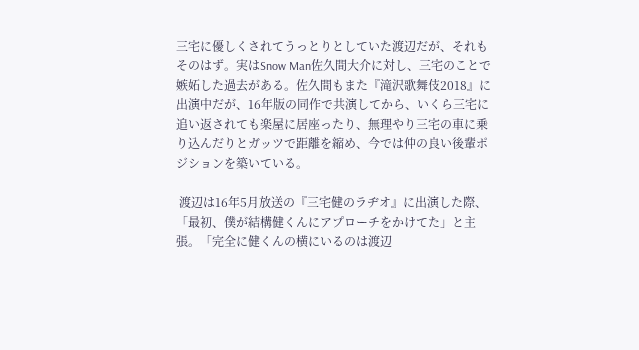三宅に優しくされてうっとりとしていた渡辺だが、それもそのはず。実はSnow Man佐久間大介に対し、三宅のことで嫉妬した過去がある。佐久間もまた『滝沢歌舞伎2018』に出演中だが、16年版の同作で共演してから、いくら三宅に追い返されても楽屋に居座ったり、無理やり三宅の車に乗り込んだりとガッツで距離を縮め、今では仲の良い後輩ポジションを築いている。

 渡辺は16年5月放送の『三宅健のラヂオ』に出演した際、「最初、僕が結構健くんにアプローチをかけてた」と主張。「完全に健くんの横にいるのは渡辺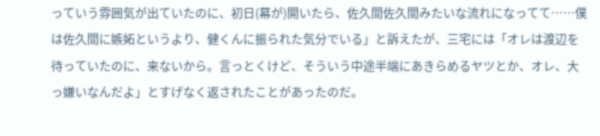っていう雰囲気が出ていたのに、初日(幕が)開いたら、佐久間佐久間みたいな流れになってて……僕は佐久間に嫉妬というより、健くんに振られた気分でいる」と訴えたが、三宅には「オレは渡辺を待っていたのに、来ないから。言っとくけど、そういう中途半端にあきらめるヤツとか、オレ、大っ嫌いなんだよ」とすげなく返されたことがあったのだ。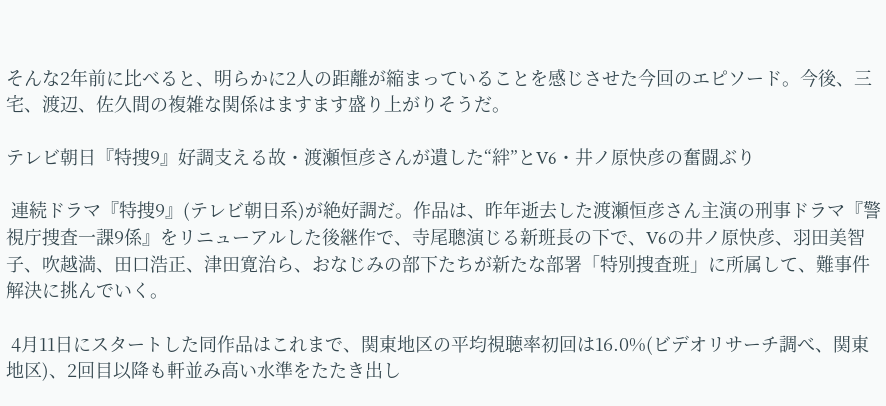そんな2年前に比べると、明らかに2人の距離が縮まっていることを感じさせた今回のエピソード。今後、三宅、渡辺、佐久間の複雑な関係はますます盛り上がりそうだ。

テレビ朝日『特捜9』好調支える故・渡瀬恒彦さんが遺した“絆”とV6・井ノ原快彦の奮闘ぶり

 連続ドラマ『特捜9』(テレビ朝日系)が絶好調だ。作品は、昨年逝去した渡瀬恒彦さん主演の刑事ドラマ『警視庁捜査一課9係』をリニューアルした後継作で、寺尾聰演じる新班長の下で、V6の井ノ原快彦、羽田美智子、吹越満、田口浩正、津田寛治ら、おなじみの部下たちが新たな部署「特別捜査班」に所属して、難事件解決に挑んでいく。

 4月11日にスタートした同作品はこれまで、関東地区の平均視聴率初回は16.0%(ビデオリサーチ調べ、関東地区)、2回目以降も軒並み高い水準をたたき出し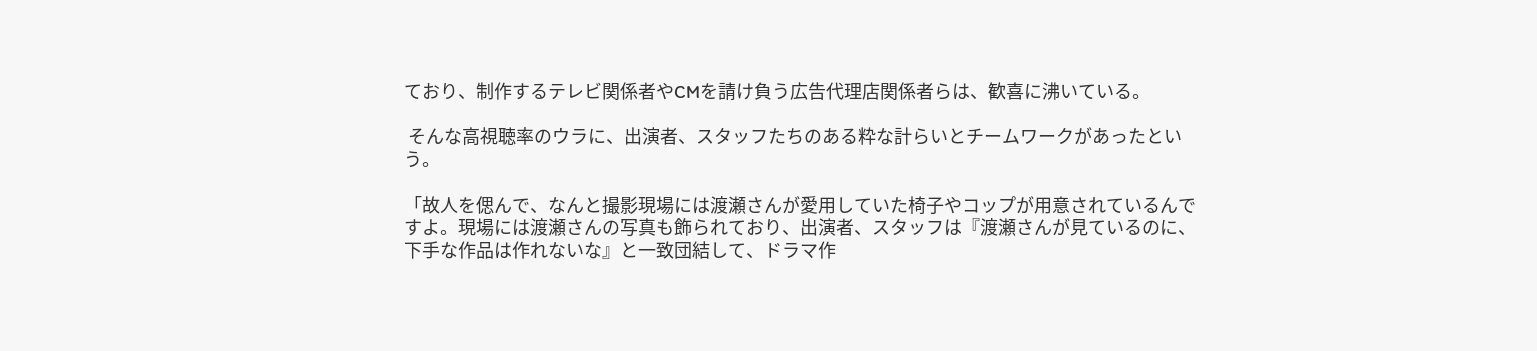ており、制作するテレビ関係者やCMを請け負う広告代理店関係者らは、歓喜に沸いている。

 そんな高視聴率のウラに、出演者、スタッフたちのある粋な計らいとチームワークがあったという。

「故人を偲んで、なんと撮影現場には渡瀬さんが愛用していた椅子やコップが用意されているんですよ。現場には渡瀬さんの写真も飾られており、出演者、スタッフは『渡瀬さんが見ているのに、下手な作品は作れないな』と一致団結して、ドラマ作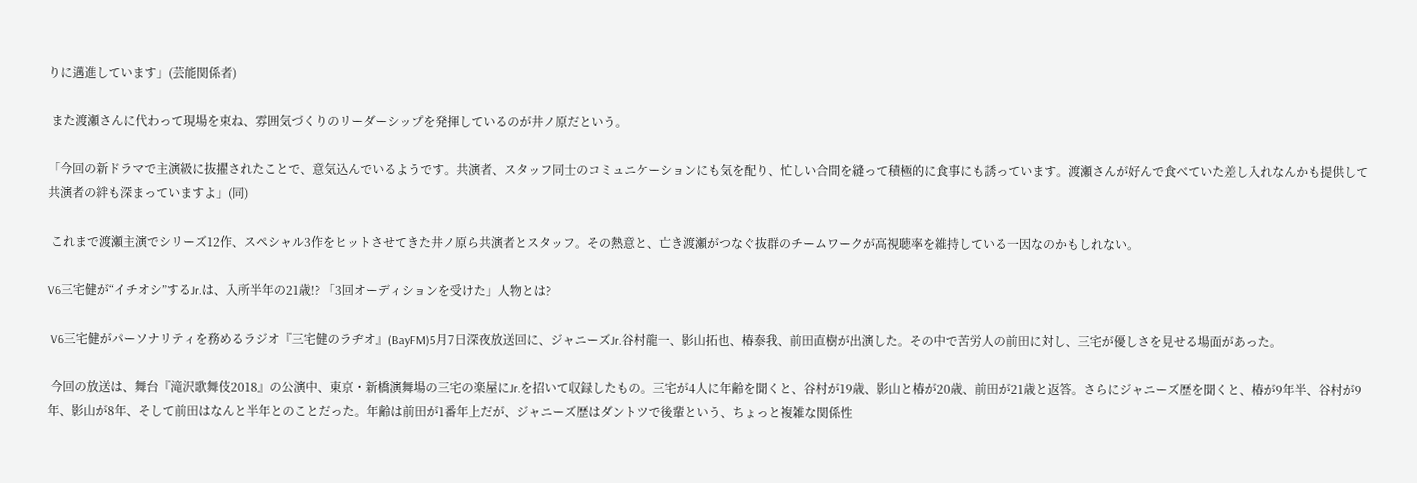りに邁進しています」(芸能関係者)

 また渡瀬さんに代わって現場を束ね、雰囲気づくりのリーダーシップを発揮しているのが井ノ原だという。

「今回の新ドラマで主演級に抜擢されたことで、意気込んでいるようです。共演者、スタッフ同士のコミュニケーションにも気を配り、忙しい合間を縫って積極的に食事にも誘っています。渡瀬さんが好んで食べていた差し入れなんかも提供して共演者の絆も深まっていますよ」(同)

 これまで渡瀬主演でシリーズ12作、スペシャル3作をヒットさせてきた井ノ原ら共演者とスタッフ。その熱意と、亡き渡瀬がつなぐ抜群のチームワークが高視聴率を維持している一因なのかもしれない。

V6三宅健が“イチオシ”するJr.は、入所半年の21歳!? 「3回オーディションを受けた」人物とは?

 V6三宅健がパーソナリティを務めるラジオ『三宅健のラヂオ』(BayFM)5月7日深夜放送回に、ジャニーズJr.谷村龍一、影山拓也、椿泰我、前田直樹が出演した。その中で苦労人の前田に対し、三宅が優しさを見せる場面があった。

 今回の放送は、舞台『滝沢歌舞伎2018』の公演中、東京・新橋演舞場の三宅の楽屋にJr.を招いて収録したもの。三宅が4人に年齢を聞くと、谷村が19歳、影山と椿が20歳、前田が21歳と返答。さらにジャニーズ歴を聞くと、椿が9年半、谷村が9年、影山が8年、そして前田はなんと半年とのことだった。年齢は前田が1番年上だが、ジャニーズ歴はダントツで後輩という、ちょっと複雑な関係性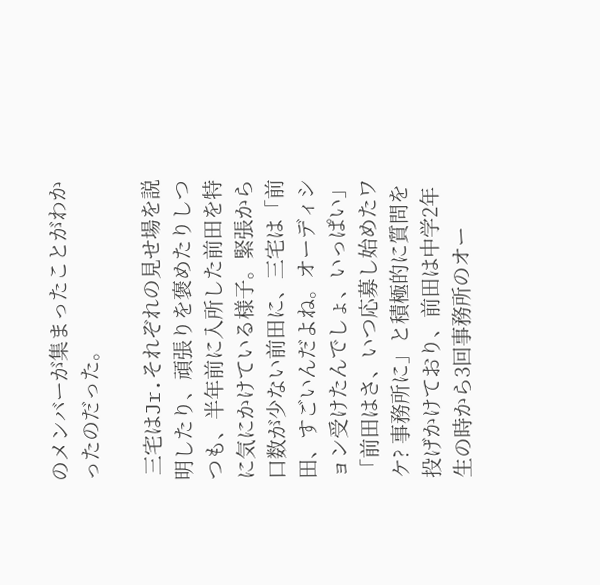のメンバーが集まったことがわかったのだった。

 三宅はJr.それぞれの見せ場を説明したり、頑張りを褒めたりしつつも、半年前に入所した前田を特に気にかけている様子。緊張から口数が少ない前田に、三宅は「前田、すごいんだよね。オーディション受けたんでしょ、いっぱい」「前田はさ、いつ応募し始めたワケ? 事務所に」と積極的に質問を投げかけており、前田は中学2年生の時から3回事務所のオー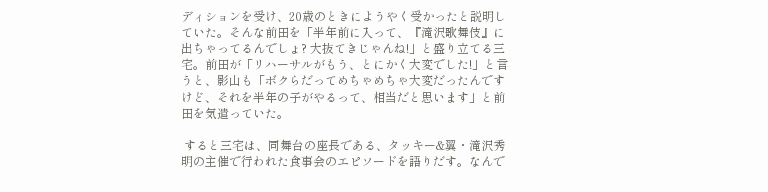ディションを受け、20歳のときにようやく受かったと説明していた。そんな前田を「半年前に入って、『滝沢歌舞伎』に出ちゃってるんでしょ? 大抜てきじゃんね!」と盛り立てる三宅。前田が「リハーサルがもう、とにかく大変でした!」と言うと、影山も「ボクらだってめちゃめちゃ大変だったんですけど、それを半年の子がやるって、相当だと思います」と前田を気遣っていた。

 すると三宅は、同舞台の座長である、タッキー&翼・滝沢秀明の主催で行われた食事会のエピソードを語りだす。なんで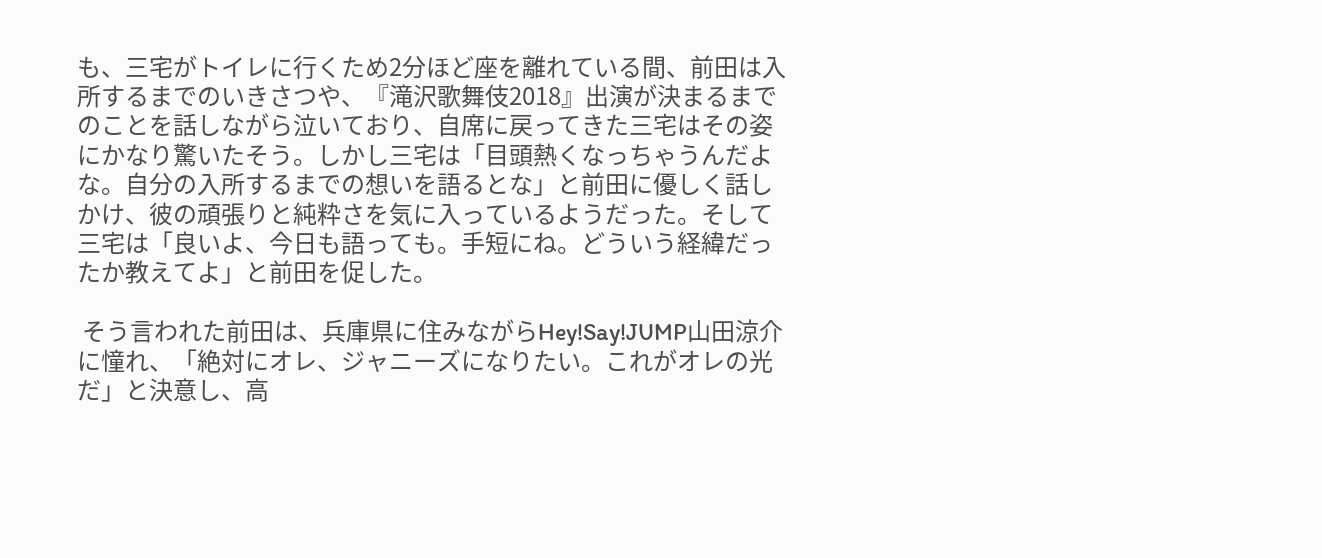も、三宅がトイレに行くため2分ほど座を離れている間、前田は入所するまでのいきさつや、『滝沢歌舞伎2018』出演が決まるまでのことを話しながら泣いており、自席に戻ってきた三宅はその姿にかなり驚いたそう。しかし三宅は「目頭熱くなっちゃうんだよな。自分の入所するまでの想いを語るとな」と前田に優しく話しかけ、彼の頑張りと純粋さを気に入っているようだった。そして三宅は「良いよ、今日も語っても。手短にね。どういう経緯だったか教えてよ」と前田を促した。

 そう言われた前田は、兵庫県に住みながらHey!Say!JUMP山田涼介に憧れ、「絶対にオレ、ジャニーズになりたい。これがオレの光だ」と決意し、高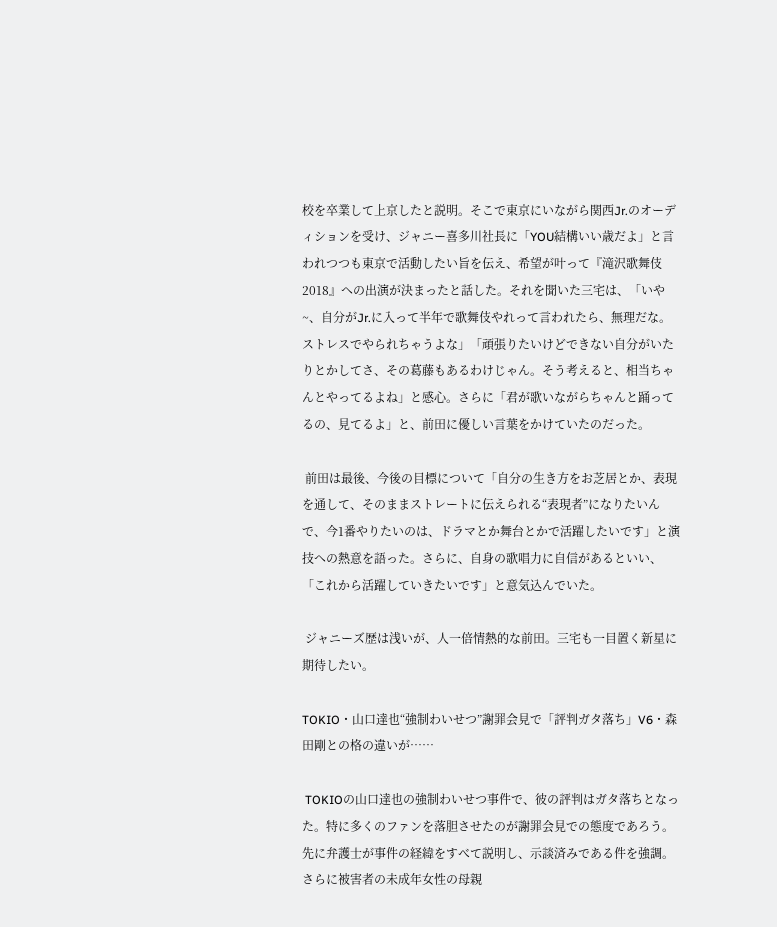校を卒業して上京したと説明。そこで東京にいながら関西Jr.のオーディションを受け、ジャニー喜多川社長に「YOU結構いい歳だよ」と言われつつも東京で活動したい旨を伝え、希望が叶って『滝沢歌舞伎2018』への出演が決まったと話した。それを聞いた三宅は、「いや~、自分がJr.に入って半年で歌舞伎やれって言われたら、無理だな。ストレスでやられちゃうよな」「頑張りたいけどできない自分がいたりとかしてさ、その葛藤もあるわけじゃん。そう考えると、相当ちゃんとやってるよね」と感心。さらに「君が歌いながらちゃんと踊ってるの、見てるよ」と、前田に優しい言葉をかけていたのだった。

 前田は最後、今後の目標について「自分の生き方をお芝居とか、表現を通して、そのままストレートに伝えられる“表現者”になりたいんで、今1番やりたいのは、ドラマとか舞台とかで活躍したいです」と演技への熱意を語った。さらに、自身の歌唱力に自信があるといい、「これから活躍していきたいです」と意気込んでいた。

 ジャニーズ歴は浅いが、人一倍情熱的な前田。三宅も一目置く新星に期待したい。

TOKIO・山口達也“強制わいせつ”謝罪会見で「評判ガタ落ち」V6・森田剛との格の違いが……

 TOKIOの山口達也の強制わいせつ事件で、彼の評判はガタ落ちとなった。特に多くのファンを落胆させたのが謝罪会見での態度であろう。先に弁護士が事件の経緯をすべて説明し、示談済みである件を強調。さらに被害者の未成年女性の母親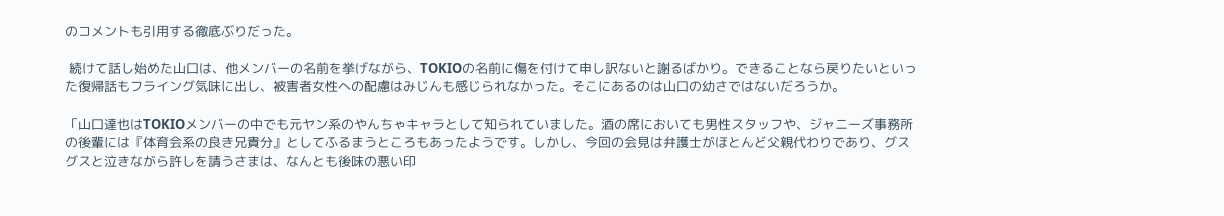のコメントも引用する徹底ぶりだった。

 続けて話し始めた山口は、他メンバーの名前を挙げながら、TOKIOの名前に傷を付けて申し訳ないと謝るばかり。できることなら戻りたいといった復帰話もフライング気味に出し、被害者女性への配慮はみじんも感じられなかった。そこにあるのは山口の幼さではないだろうか。

「山口達也はTOKIOメンバーの中でも元ヤン系のやんちゃキャラとして知られていました。酒の席においても男性スタッフや、ジャニーズ事務所の後輩には『体育会系の良き兄貴分』としてふるまうところもあったようです。しかし、今回の会見は弁護士がほとんど父親代わりであり、グスグスと泣きながら許しを請うさまは、なんとも後味の悪い印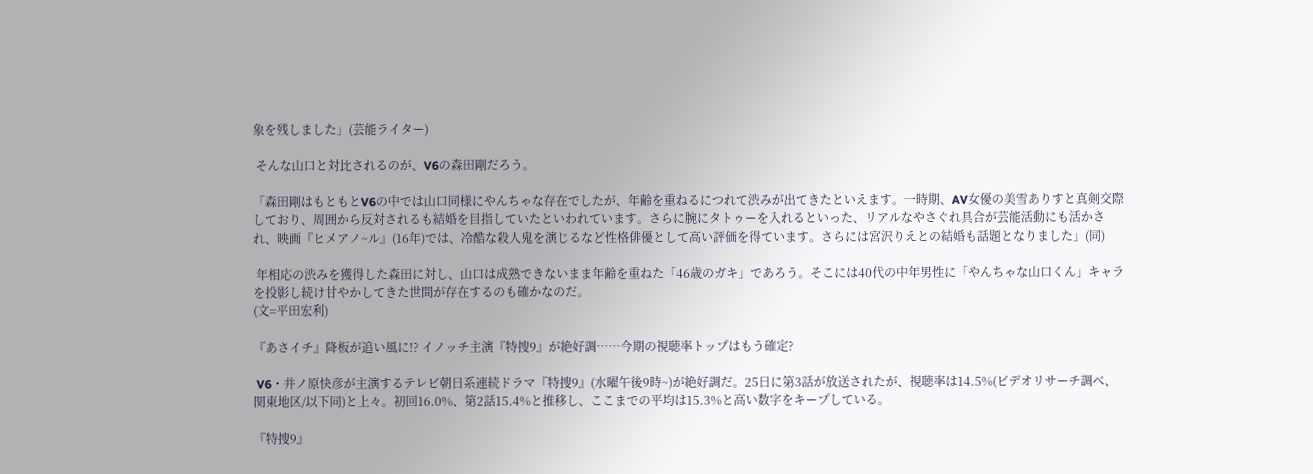象を残しました」(芸能ライター)

 そんな山口と対比されるのが、V6の森田剛だろう。

「森田剛はもともとV6の中では山口同様にやんちゃな存在でしたが、年齢を重ねるにつれて渋みが出てきたといえます。一時期、AV女優の美雪ありすと真剣交際しており、周囲から反対されるも結婚を目指していたといわれています。さらに腕にタトゥーを入れるといった、リアルなやさぐれ具合が芸能活動にも活かされ、映画『ヒメアノ~ル』(16年)では、冷酷な殺人鬼を演じるなど性格俳優として高い評価を得ています。さらには宮沢りえとの結婚も話題となりました」(同)

 年相応の渋みを獲得した森田に対し、山口は成熟できないまま年齢を重ねた「46歳のガキ」であろう。そこには40代の中年男性に「やんちゃな山口くん」キャラを投影し続け甘やかしてきた世間が存在するのも確かなのだ。
(文=平田宏利)

『あさイチ』降板が追い風に!? イノッチ主演『特捜9』が絶好調……今期の視聴率トップはもう確定?

 V6・井ノ原快彦が主演するテレビ朝日系連続ドラマ『特捜9』(水曜午後9時~)が絶好調だ。25日に第3話が放送されたが、視聴率は14.5%(ビデオリサーチ調べ、関東地区/以下同)と上々。初回16.0%、第2話15.4%と推移し、ここまでの平均は15.3%と高い数字をキープしている。

『特捜9』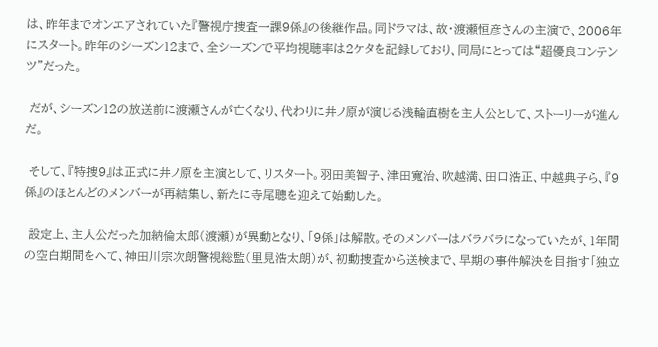は、昨年までオンエアされていた『警視庁捜査一課9係』の後継作品。同ドラマは、故・渡瀬恒彦さんの主演で、2006年にスタート。昨年のシーズン12まで、全シーズンで平均視聴率は2ケタを記録しており、同局にとっては“超優良コンテンツ”だった。

 だが、シーズン12の放送前に渡瀬さんが亡くなり、代わりに井ノ原が演じる浅輪直樹を主人公として、ストーリーが進んだ。

 そして、『特捜9』は正式に井ノ原を主演として、リスタート。羽田美智子、津田寬治、吹越満、田口浩正、中越典子ら、『9係』のほとんどのメンバーが再結集し、新たに寺尾聰を迎えて始動した。

 設定上、主人公だった加納倫太郎(渡瀬)が異動となり、「9係」は解散。そのメンバーはバラバラになっていたが、1年間の空白期間をへて、神田川宗次朗警視総監(里見浩太朗)が、初動捜査から送検まで、早期の事件解決を目指す「独立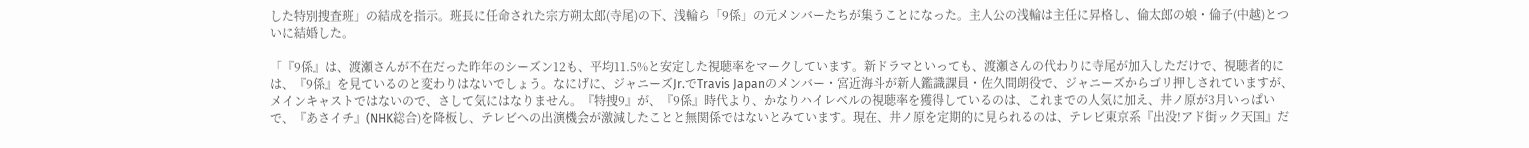した特別捜査班」の結成を指示。班長に任命された宗方朔太郎(寺尾)の下、浅輪ら「9係」の元メンバーたちが集うことになった。主人公の浅輪は主任に昇格し、倫太郎の娘・倫子(中越)とついに結婚した。

「『9係』は、渡瀬さんが不在だった昨年のシーズン12も、平均11.5%と安定した視聴率をマークしています。新ドラマといっても、渡瀬さんの代わりに寺尾が加入しただけで、視聴者的には、『9係』を見ているのと変わりはないでしょう。なにげに、ジャニーズJr.でTravis Japanのメンバー・宮近海斗が新人鑑識課員・佐久間朗役で、ジャニーズからゴリ押しされていますが、メインキャストではないので、さして気にはなりません。『特捜9』が、『9係』時代より、かなりハイレベルの視聴率を獲得しているのは、これまでの人気に加え、井ノ原が3月いっぱいで、『あさイチ』(NHK総合)を降板し、テレビへの出演機会が激減したことと無関係ではないとみています。現在、井ノ原を定期的に見られるのは、テレビ東京系『出没!アド街ック天国』だ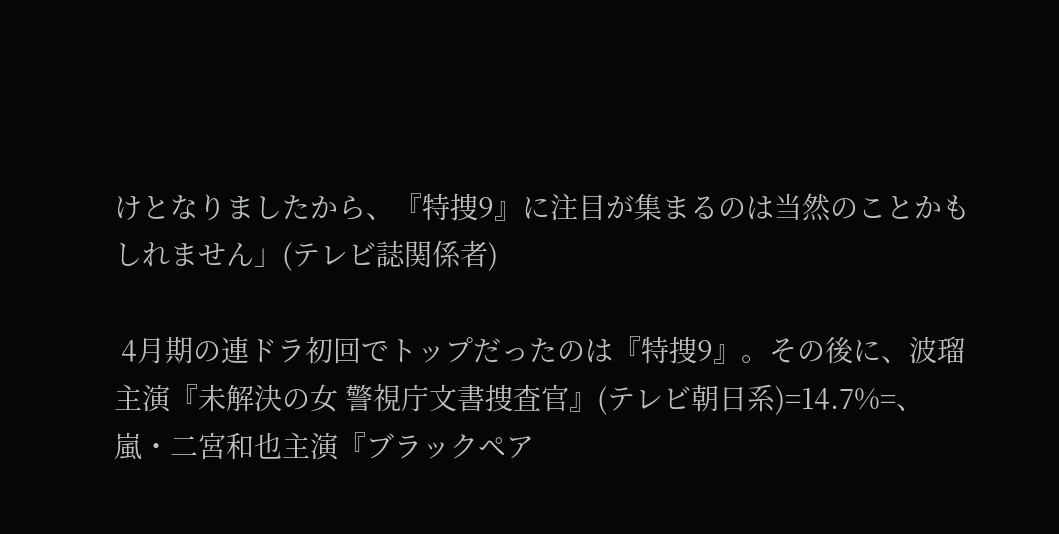けとなりましたから、『特捜9』に注目が集まるのは当然のことかもしれません」(テレビ誌関係者)

 4月期の連ドラ初回でトップだったのは『特捜9』。その後に、波瑠主演『未解決の女 警視庁文書捜査官』(テレビ朝日系)=14.7%=、嵐・二宮和也主演『ブラックペア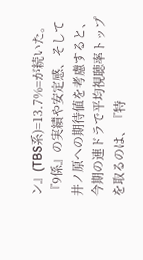ン』(TBS系)=13.7%=が続いた。『9係』の実績や安定感、そして井ノ原への期待値を考慮すると、今期の連ドラで平均視聴率トップを取るのは、『特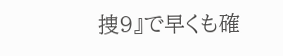捜9』で早くも確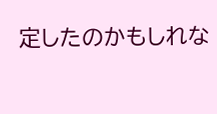定したのかもしれな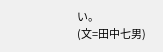い。
(文=田中七男)